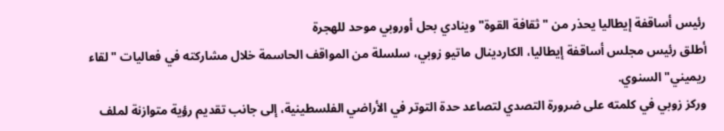رئيس أساقفة إيطاليا يحذر من "ثقافة القوة" وينادي بحل أوروبي موحد للهجرة
أطلق رئيس مجلس أساقفة إيطاليا، الكاردينال ماتيو زوبي، سلسلة من المواقف الحاسمة خلال مشاركته في فعاليات "لقاء ريميني" السنوي.
وركز زوبي في كلمته على ضرورة التصدي لتصاعد حدة التوتر في الأراضي الفلسطينية، إلى جانب تقديم رؤية متوازنة لملف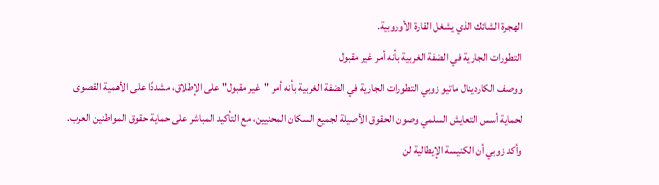الهجرة الشائك الذي يشغل القارة الأوروبية.
التطورات الجارية في الضفة الغربية بأنه أمر غير مقبول
ووصف الكاردينال ماتيو زوبي التطورات الجارية في الضفة الغربية بأنه أمر "غير مقبول" على الإطلاق، مشددًا على الأهمية القصوى لحماية أسس التعايش السلمي وصون الحقوق الأصيلة لجميع السكان المحنيين، مع التأكيد المباشر على حماية حقوق المواطنين العرب.
وأكد زوبي أن الكنيسة الإيطالية لن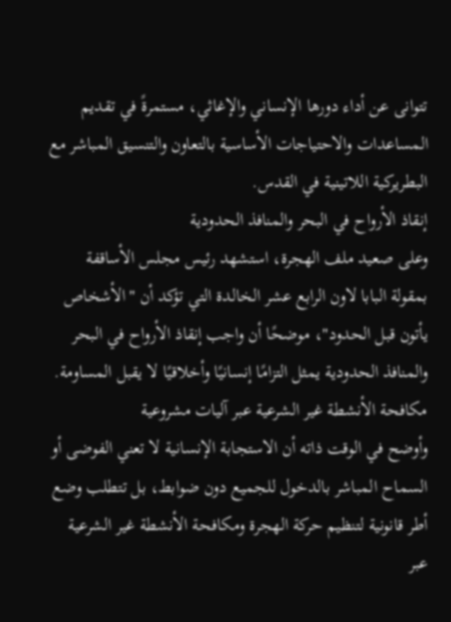تتوانى عن أداء دورها الإنساني والإغاثي، مستمرةً في تقديم المساعدات والاحتياجات الأساسية بالتعاون والتنسيق المباشر مع البطريركية اللاتينية في القدس.
إنقاذ الأرواح في البحر والمنافذ الحدودية
وعلى صعيد ملف الهجرة، استشهد رئيس مجلس الأساقفة بمقولة البابا لاون الرابع عشر الخالدة التي تؤكد أن "الأشخاص يأتون قبل الحدود"، موضحًا أن واجب إنقاذ الأرواح في البحر والمنافذ الحدودية يمثل التزامًا إنسانيًا وأخلاقيًا لا يقبل المساومة.
مكافحة الأنشطة غير الشرعية عبر آليات مشروعية
وأوضح في الوقت ذاته أن الاستجابة الإنسانية لا تعني الفوضى أو السماح المباشر بالدخول للجميع دون ضوابط، بل تتطلب وضع أطر قانونية لتنظيم حركة الهجرة ومكافحة الأنشطة غير الشرعية عبر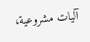آليات مشروعية،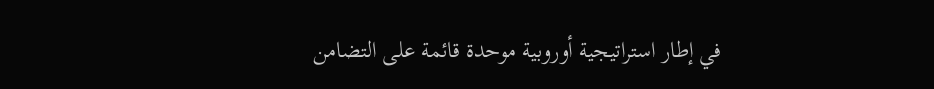في إطار استراتيجية أوروبية موحدة قائمة على التضامن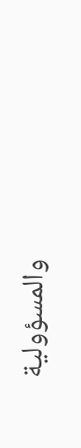والمسؤولية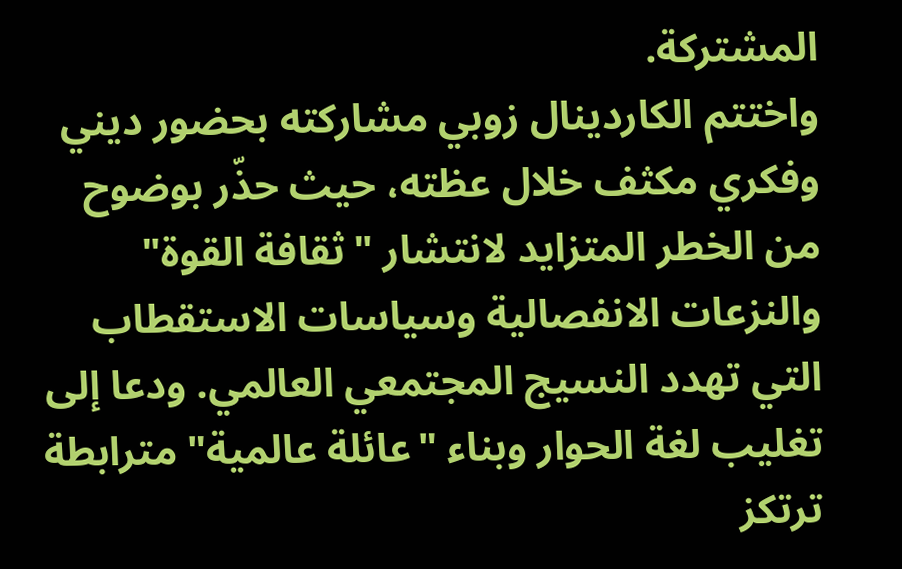المشتركة.
واختتم الكاردينال زوبي مشاركته بحضور ديني وفكري مكثف خلال عظته، حيث حذّر بوضوح من الخطر المتزايد لانتشار "ثقافة القوة" والنزعات الانفصالية وسياسات الاستقطاب التي تهدد النسيج المجتمعي العالمي. ودعا إلى تغليب لغة الحوار وبناء "عائلة عالمية" مترابطة ترتكز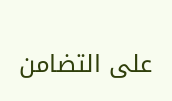على التضامن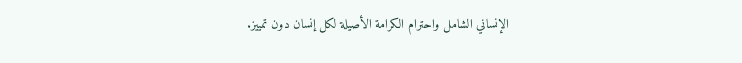الإنساني الشامل واحترام الكرامة الأصيلة لكل إنسان دون تمييز.